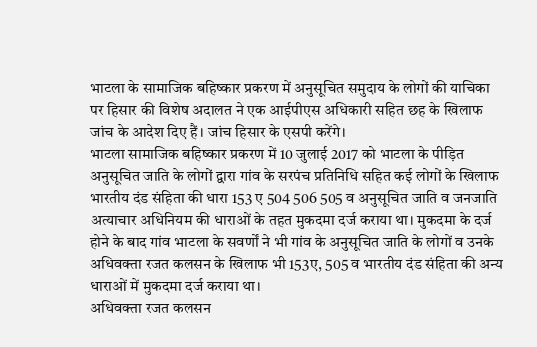भाटला के सामाजिक बहिष्कार प्रकरण में अनुसूचित समुदाय के लोगों की याचिका पर हिसार की विशेष अदालत ने एक आईपीएस अधिकारी सहित छह के खिलाफ जांच के आदेश दिए हैं। जांच हिसार के एसपी करेंगे।
भाटला सामाजिक बहिष्कार प्रकरण में 10 जुलाई 2017 को भाटला के पीड़ित अनुसूचित जाति के लोगों द्वारा गांव के सरपंच प्रतिनिधि सहित कई लोगों के खिलाफ भारतीय दंड संहिता की धारा 153 ए 504 506 505 व अनुसूचित जाति व जनजाति अत्याचार अधिनियम की धाराओं के तहत मुकदमा दर्ज कराया था। मुकदमा के दर्ज होने के बाद गांव भाटला के सवर्णों ने भी गांव के अनुसूचित जाति के लोगों व उनके अधिवक्ता रजत कलसन के खिलाफ भी 153ए, 505 व भारतीय दंड संहिता की अन्य धाराओं में मुकदमा दर्ज कराया था।
अधिवक्ता रजत कलसन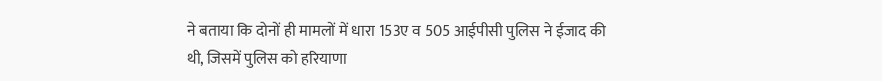ने बताया कि दोनों ही मामलों में धारा 153ए व 505 आईपीसी पुलिस ने ईजाद की थी, जिसमें पुलिस को हरियाणा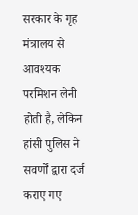सरकार के गृह मंत्रालय से आवश्यक परमिशन लेनी होती है, लेकिन हांसी पुलिस ने सवर्णों द्वारा दर्ज कराए गए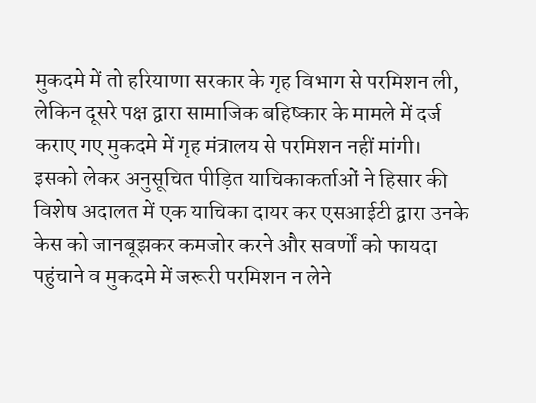मुकदमे में तो हरियाणा सरकार के गृह विभाग से परमिशन ली, लेकिन दूसरे पक्ष द्वारा सामाजिक बहिष्कार के मामले में दर्ज कराए गए मुकदमे में गृह मंत्रालय से परमिशन नहीं मांगी।
इसको लेकर अनुसूचित पीड़ित याचिकाकर्ताओं ने हिसार की विशेष अदालत में एक याचिका दायर कर एसआईटी द्वारा उनके केस को जानबूझकर कमजोर करने और सवर्णों को फायदा पहुंचाने व मुकदमे में जरूरी परमिशन न लेने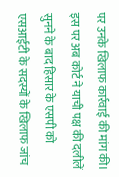पर उनके खिलाफ कार्रवाई की मांग की। इस पर अब कोर्ट ने याची पक्ष की दलीलें सुनने के बाद हिसार के एसपी को एसआईटी के सदस्यों के खिलाफ जांच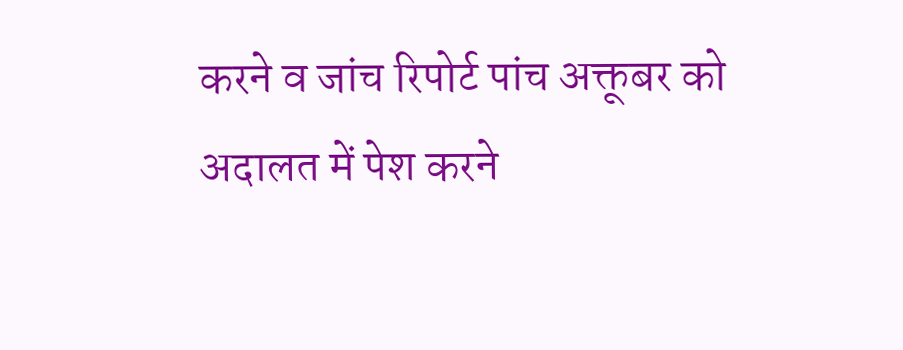करने व जांच रिपोर्ट पांच अक्तूबर को अदालत में पेश करने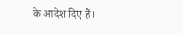के आदेश दिए हैं।